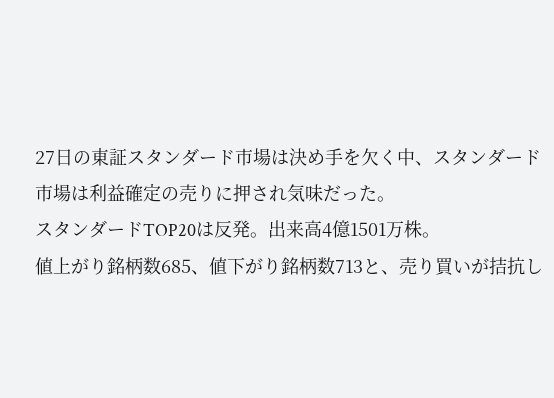27日の東証スタンダード市場は決め手を欠く中、スタンダード市場は利益確定の売りに押され気味だった。
スタンダードTOP20は反発。出来高4億1501万株。
値上がり銘柄数685、値下がり銘柄数713と、売り買いが拮抗し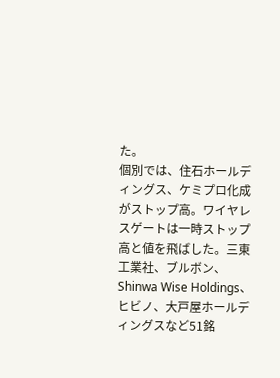た。
個別では、住石ホールディングス、ケミプロ化成がストップ高。ワイヤレスゲートは一時ストップ高と値を飛ばした。三東工業社、ブルボン、Shinwa Wise Holdings、ヒビノ、大戸屋ホールディングスなど51銘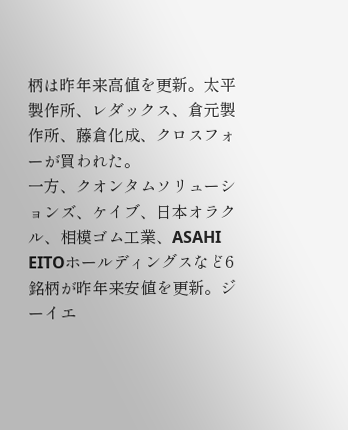柄は昨年来高値を更新。太平製作所、レダックス、倉元製作所、藤倉化成、クロスフォーが買われた。
一方、クオンタムソリューションズ、ケイブ、日本オラクル、相模ゴム工業、ASAHI EITOホールディングスなど6銘柄が昨年来安値を更新。ジーイエ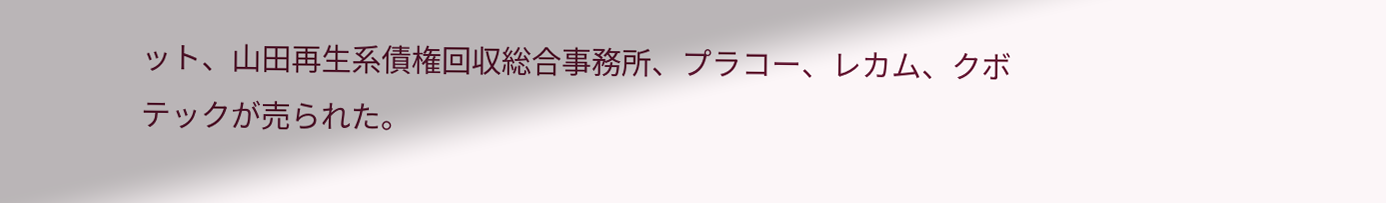ット、山田再生系債権回収総合事務所、プラコー、レカム、クボテックが売られた。